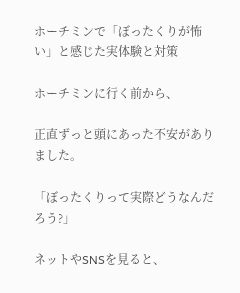ホーチミンで「ぼったくりが怖い」と感じた実体験と対策

ホーチミンに行く前から、

正直ずっと頭にあった不安がありました。

「ぼったくりって実際どうなんだろう?」

ネットやSNSを見ると、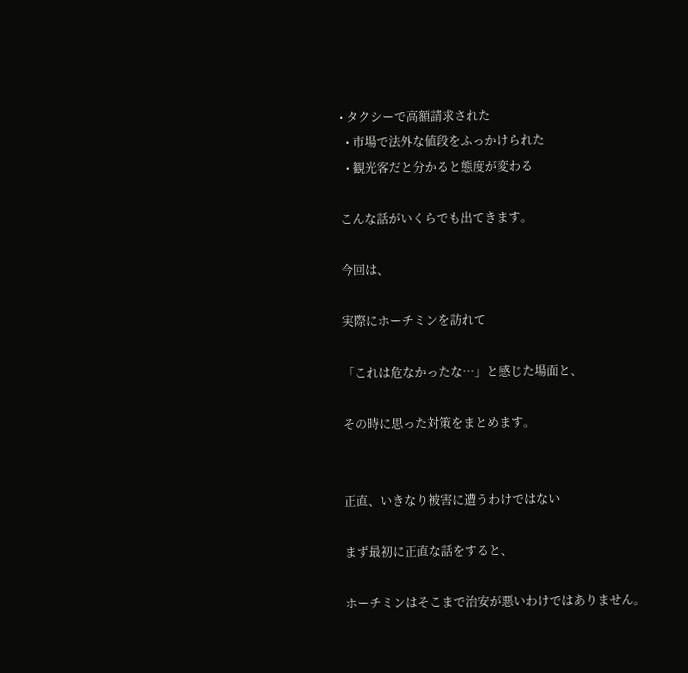• タクシーで高額請求された
  • 市場で法外な値段をふっかけられた
  • 観光客だと分かると態度が変わる

こんな話がいくらでも出てきます。

今回は、

実際にホーチミンを訪れて

「これは危なかったな…」と感じた場面と、

その時に思った対策をまとめます。


正直、いきなり被害に遭うわけではない

まず最初に正直な話をすると、

ホーチミンはそこまで治安が悪いわけではありません。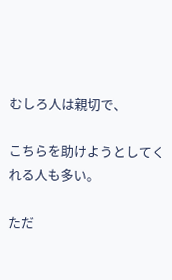むしろ人は親切で、

こちらを助けようとしてくれる人も多い。

ただ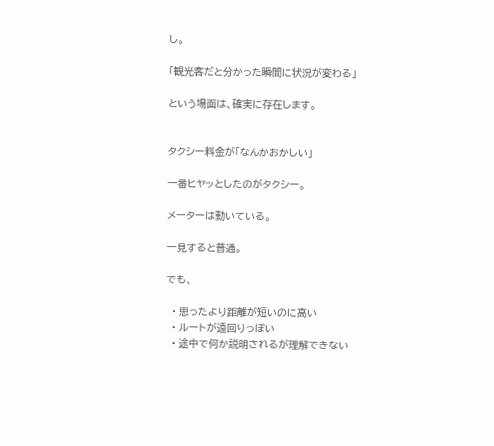し。

「観光客だと分かった瞬間に状況が変わる」

という場面は、確実に存在します。


タクシー料金が「なんかおかしい」

一番ヒヤッとしたのがタクシー。

メーターは動いている。

一見すると普通。

でも、

  • 思ったより距離が短いのに高い
  • ルートが遠回りっぽい
  • 途中で何か説明されるが理解できない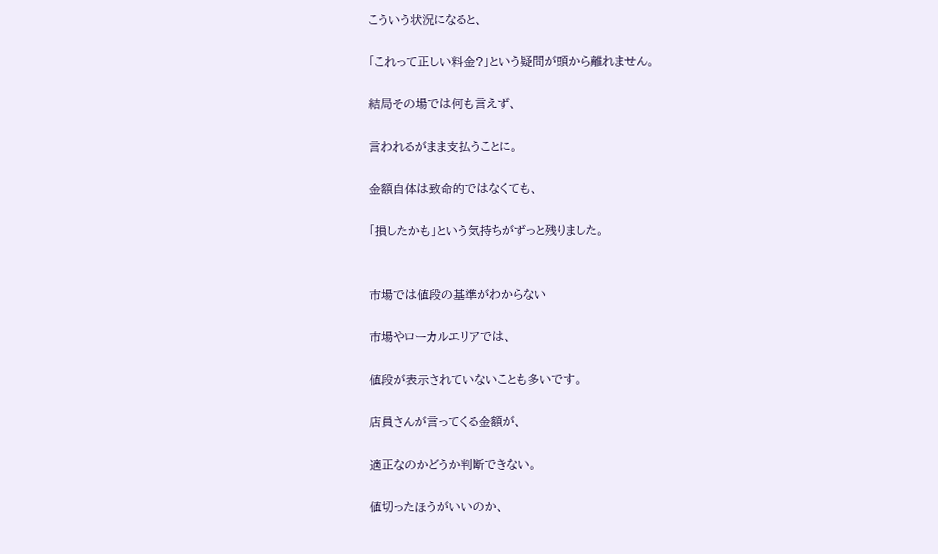こういう状況になると、

「これって正しい料金?」という疑問が頭から離れません。

結局その場では何も言えず、

言われるがまま支払うことに。

金額自体は致命的ではなくても、

「損したかも」という気持ちがずっと残りました。


市場では値段の基準がわからない

市場やローカルエリアでは、

値段が表示されていないことも多いです。

店員さんが言ってくる金額が、

適正なのかどうか判断できない。

値切ったほうがいいのか、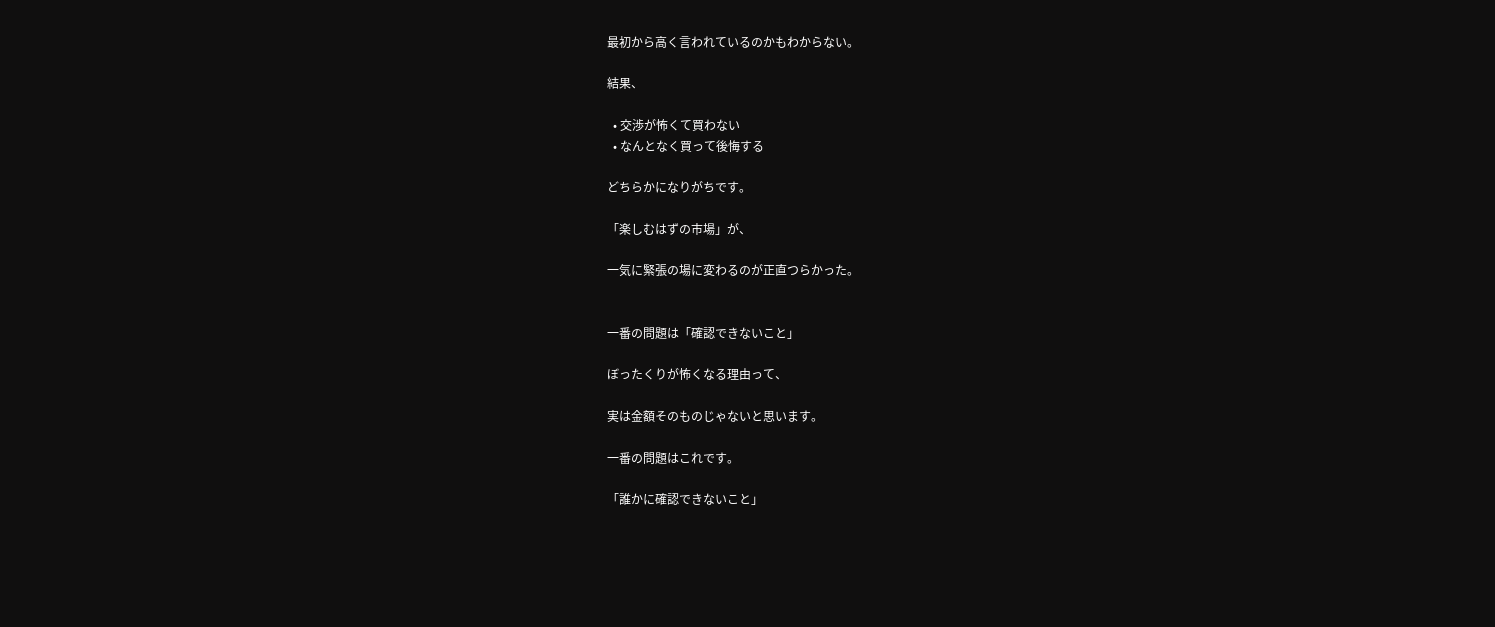最初から高く言われているのかもわからない。

結果、

  • 交渉が怖くて買わない
  • なんとなく買って後悔する

どちらかになりがちです。

「楽しむはずの市場」が、

一気に緊張の場に変わるのが正直つらかった。


一番の問題は「確認できないこと」

ぼったくりが怖くなる理由って、

実は金額そのものじゃないと思います。

一番の問題はこれです。

「誰かに確認できないこと」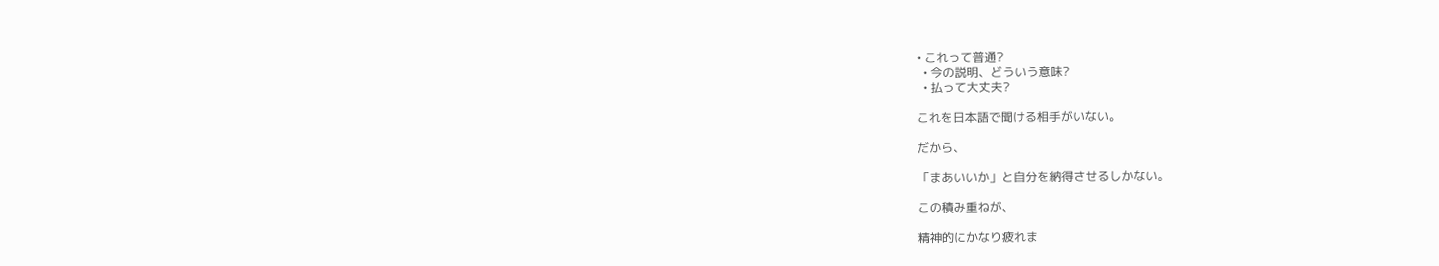• これって普通?
  • 今の説明、どういう意味?
  • 払って大丈夫?

これを日本語で聞ける相手がいない。

だから、

「まあいいか」と自分を納得させるしかない。

この積み重ねが、

精神的にかなり疲れま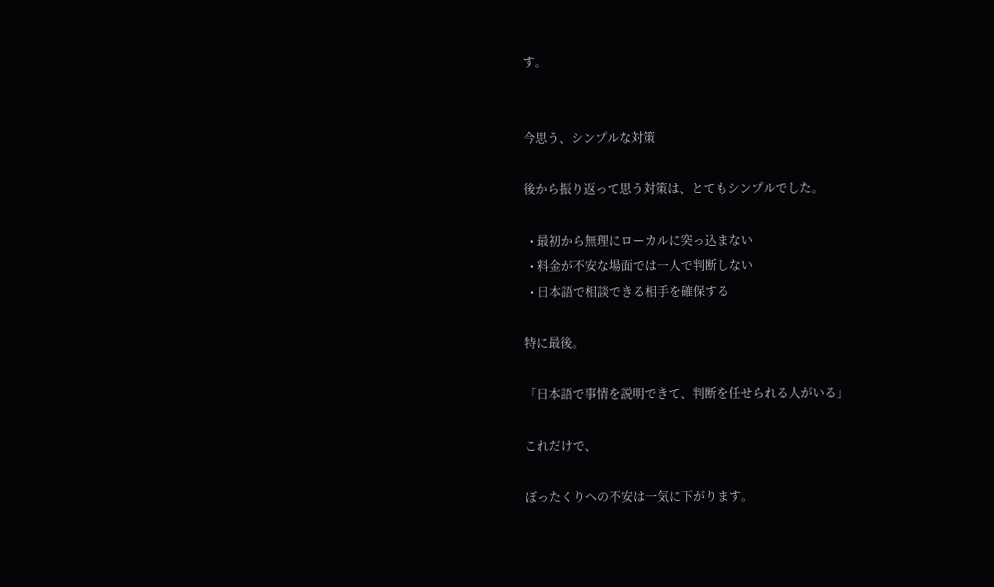す。


今思う、シンプルな対策

後から振り返って思う対策は、とてもシンプルでした。

  • 最初から無理にローカルに突っ込まない
  • 料金が不安な場面では一人で判断しない
  • 日本語で相談できる相手を確保する

特に最後。

「日本語で事情を説明できて、判断を任せられる人がいる」

これだけで、

ぼったくりへの不安は一気に下がります。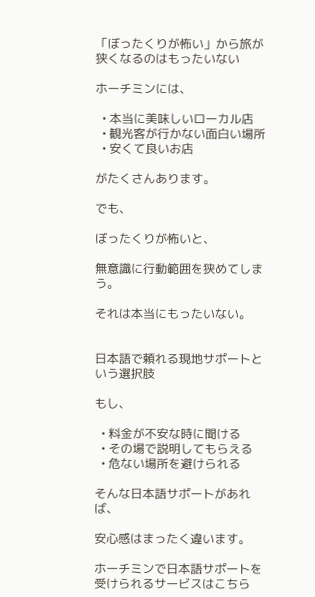「ぼったくりが怖い」から旅が狭くなるのはもったいない

ホーチミンには、

  • 本当に美味しいローカル店
  • 観光客が行かない面白い場所
  • 安くて良いお店

がたくさんあります。

でも、

ぼったくりが怖いと、

無意識に行動範囲を狭めてしまう。

それは本当にもったいない。


日本語で頼れる現地サポートという選択肢

もし、

  • 料金が不安な時に聞ける
  • その場で説明してもらえる
  • 危ない場所を避けられる

そんな日本語サポートがあれば、

安心感はまったく違います。

ホーチミンで日本語サポートを受けられるサービスはこちら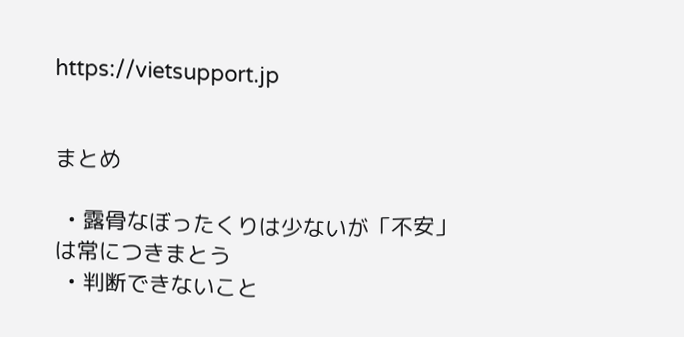https://vietsupport.jp


まとめ

  • 露骨なぼったくりは少ないが「不安」は常につきまとう
  • 判断できないこと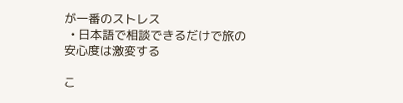が一番のストレス
  • 日本語で相談できるだけで旅の安心度は激変する

こ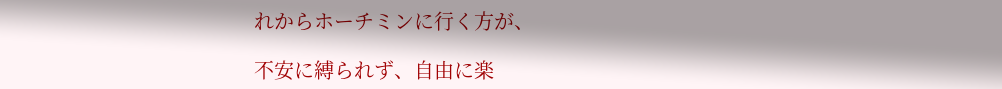れからホーチミンに行く方が、

不安に縛られず、自由に楽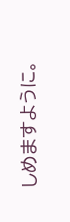しめますように。